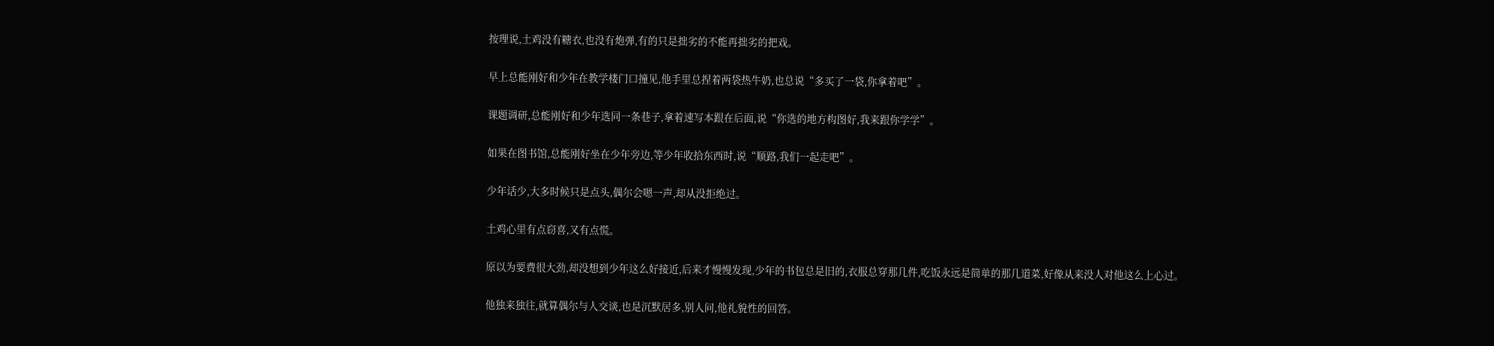按理说,土鸡没有糖衣,也没有炮弹,有的只是拙劣的不能再拙劣的把戏。

早上总能刚好和少年在教学楼门口撞见,他手里总捏着两袋热牛奶,也总说“多买了一袋,你拿着吧”。

课题调研,总能刚好和少年选同一条巷子,拿着速写本跟在后面,说“你选的地方构图好,我来跟你学学”。

如果在图书馆,总能刚好坐在少年旁边,等少年收拾东西时,说“顺路,我们一起走吧”。

少年话少,大多时候只是点头,偶尔会嗯一声,却从没拒绝过。

土鸡心里有点窃喜,又有点慌。

原以为要费很大劲,却没想到少年这么好接近,后来才慢慢发现,少年的书包总是旧的,衣服总穿那几件,吃饭永远是简单的那几道菜,好像从来没人对他这么上心过。

他独来独往,就算偶尔与人交谈,也是沉默居多,别人问,他礼貌性的回答。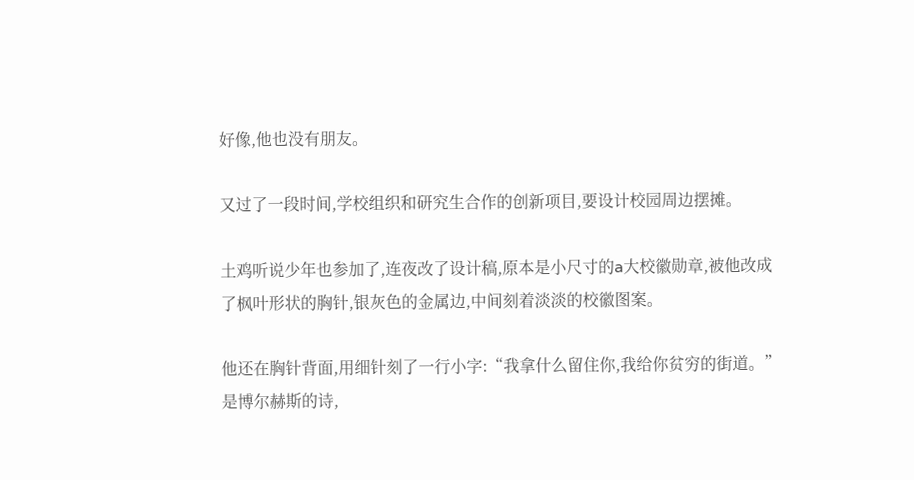好像,他也没有朋友。

又过了一段时间,学校组织和研究生合作的创新项目,要设计校园周边摆摊。

土鸡听说少年也参加了,连夜改了设计稿,原本是小尺寸的a大校徽勋章,被他改成了枫叶形状的胸针,银灰色的金属边,中间刻着淡淡的校徽图案。

他还在胸针背面,用细针刻了一行小字:“我拿什么留住你,我给你贫穷的街道。”是博尔赫斯的诗,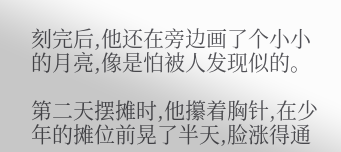刻完后,他还在旁边画了个小小的月亮,像是怕被人发现似的。

第二天摆摊时,他攥着胸针,在少年的摊位前晃了半天,脸涨得通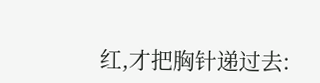红,才把胸针递过去: